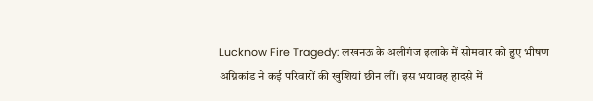Lucknow Fire Tragedy: लखनऊ के अलीगंज इलाके में सोमवार को हुए भीषण अग्निकांड ने कई परिवारों की खुशियां छीन लीं। इस भयावह हादसे में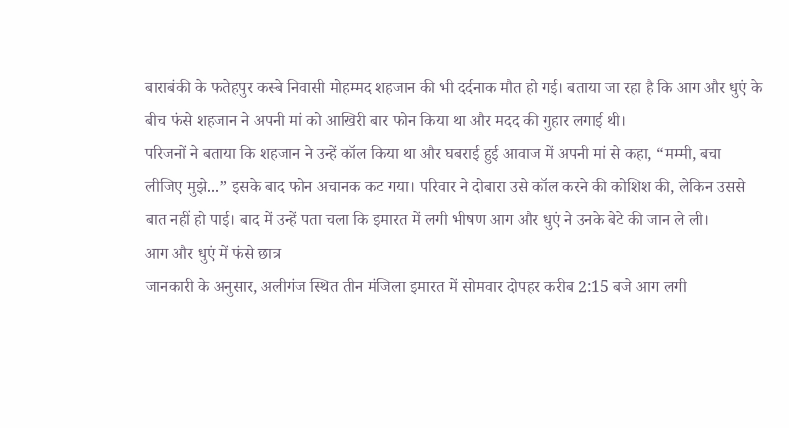बाराबंकी के फतेहपुर कस्बे निवासी मोहम्मद शहजान की भी दर्दनाक मौत हो गई। बताया जा रहा है कि आग और धुएं के बीच फंसे शहजान ने अपनी मां को आखिरी बार फोन किया था और मदद की गुहार लगाई थी।
परिजनों ने बताया कि शहजान ने उन्हें कॉल किया था और घबराई हुई आवाज में अपनी मां से कहा, “मम्मी, बचा लीजिए मुझे...” इसके बाद फोन अचानक कट गया। परिवार ने दोबारा उसे कॉल करने की कोशिश की, लेकिन उससे बात नहीं हो पाई। बाद में उन्हें पता चला कि इमारत में लगी भीषण आग और धुएं ने उनके बेटे की जान ले ली।
आग और धुएं में फंसे छात्र
जानकारी के अनुसार, अलीगंज स्थित तीन मंजिला इमारत में सोमवार दोपहर करीब 2:15 बजे आग लगी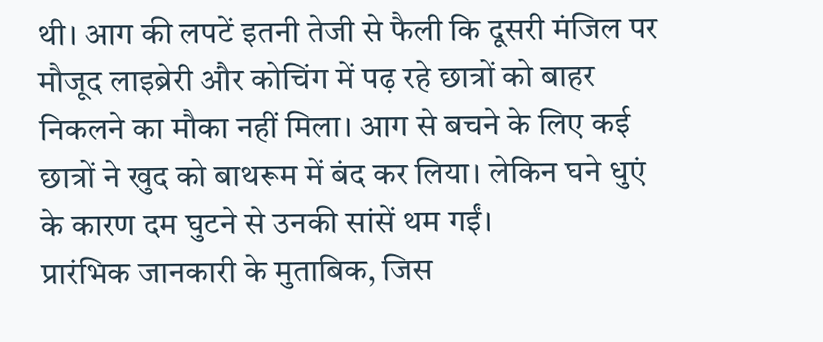थी। आग की लपटें इतनी तेजी से फैली कि दूसरी मंजिल पर मौजूद लाइब्रेरी और कोचिंग में पढ़ रहे छात्रों को बाहर निकलने का मौका नहीं मिला। आग से बचने के लिए कई छात्रों ने खुद को बाथरूम में बंद कर लिया। लेकिन घने धुएं के कारण दम घुटने से उनकी सांसें थम गईं।
प्रारंभिक जानकारी के मुताबिक, जिस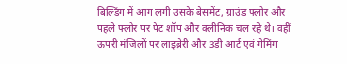बिल्डिंग में आग लगी उसके बेसमेंट, ग्राउंड फ्लोर और पहले फ्लोर पर पेट शॉप और क्लीनिक चल रहे थे। वहीं ऊपरी मंजिलों पर लाइब्रेरी और 3डी आर्ट एवं गेमिंग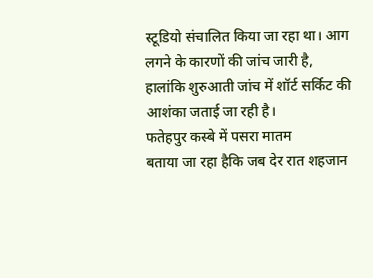स्टूडियो संचालित किया जा रहा था। आग लगने के कारणों की जांच जारी है, हालांकि शुरुआती जांच में शॉर्ट सर्किट की आशंका जताई जा रही है।
फतेहपुर कस्बे में पसरा मातम
बताया जा रहा हैकि जब देर रात शहजान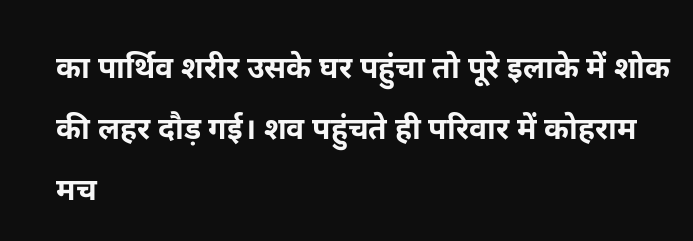का पार्थिव शरीर उसके घर पहुंचा तो पूरे इलाके में शोक की लहर दौड़ गई। शव पहुंचते ही परिवार में कोहराम मच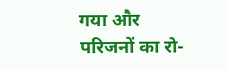गया और परिजनों का रो-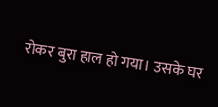रोकर बुरा हाल हो गया। उसके घर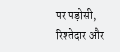पर पड़ोसी, रिश्तेदार और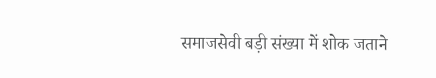समाजसेवी बड़ी संख्या में शोक जताने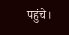पहुंचे।